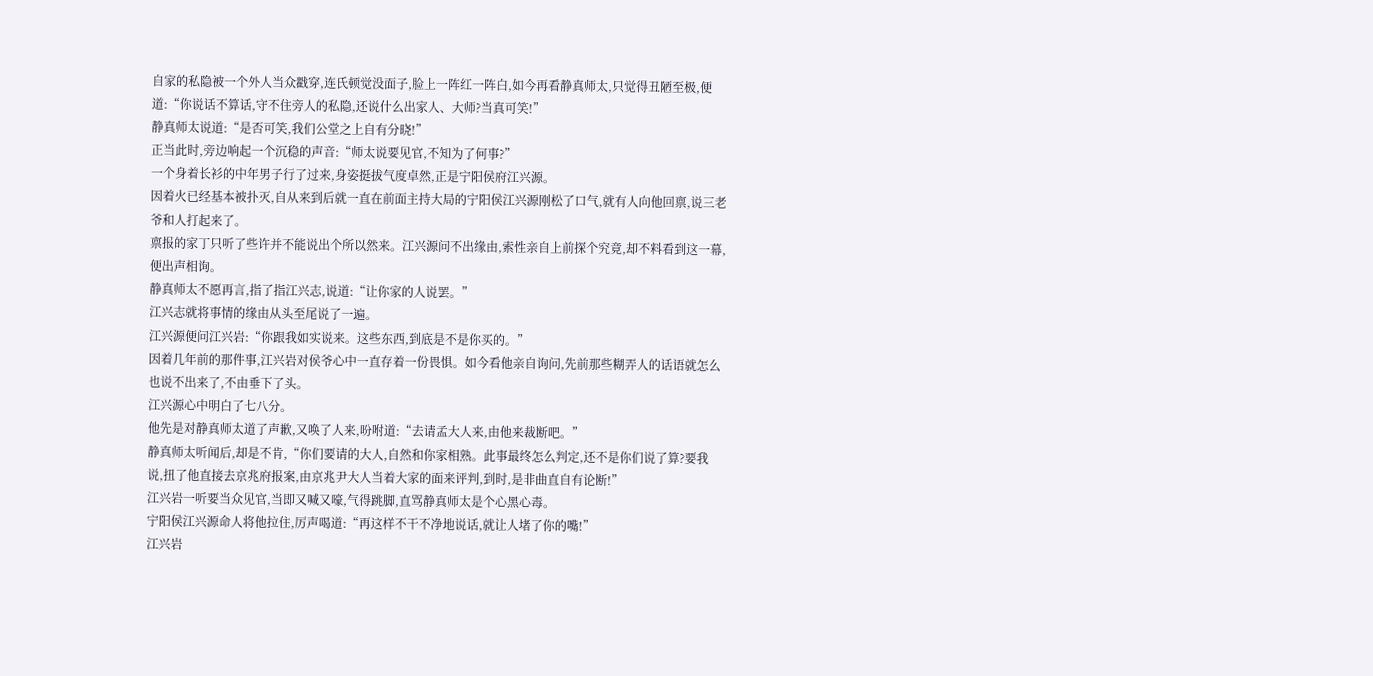自家的私隐被一个外人当众戳穿,连氏顿觉没面子,脸上一阵红一阵白,如今再看静真师太,只觉得丑陋至极,便道:“你说话不算话,守不住旁人的私隐,还说什么出家人、大师?当真可笑!”
静真师太说道:“是否可笑,我们公堂之上自有分晓!”
正当此时,旁边响起一个沉稳的声音:“师太说要见官,不知为了何事?”
一个身着长衫的中年男子行了过来,身姿挺拔气度卓然,正是宁阳侯府江兴源。
因着火已经基本被扑灭,自从来到后就一直在前面主持大局的宁阳侯江兴源刚松了口气,就有人向他回禀,说三老爷和人打起来了。
禀报的家丁只听了些许并不能说出个所以然来。江兴源问不出缘由,索性亲自上前探个究竟,却不料看到这一幕,便出声相询。
静真师太不愿再言,指了指江兴志,说道:“让你家的人说罢。”
江兴志就将事情的缘由从头至尾说了一遍。
江兴源便问江兴岩:“你跟我如实说来。这些东西,到底是不是你买的。”
因着几年前的那件事,江兴岩对侯爷心中一直存着一份畏惧。如今看他亲自询问,先前那些糊弄人的话语就怎么也说不出来了,不由垂下了头。
江兴源心中明白了七八分。
他先是对静真师太道了声歉,又唤了人来,吩咐道:“去请孟大人来,由他来裁断吧。”
静真师太听闻后,却是不肯,“你们要请的大人,自然和你家相熟。此事最终怎么判定,还不是你们说了算?要我说,扭了他直接去京兆府报案,由京兆尹大人当着大家的面来评判,到时,是非曲直自有论断!”
江兴岩一听要当众见官,当即又喊又嚎,气得跳脚,直骂静真师太是个心黑心毒。
宁阳侯江兴源命人将他拉住,厉声喝道:“再这样不干不净地说话,就让人堵了你的嘴!”
江兴岩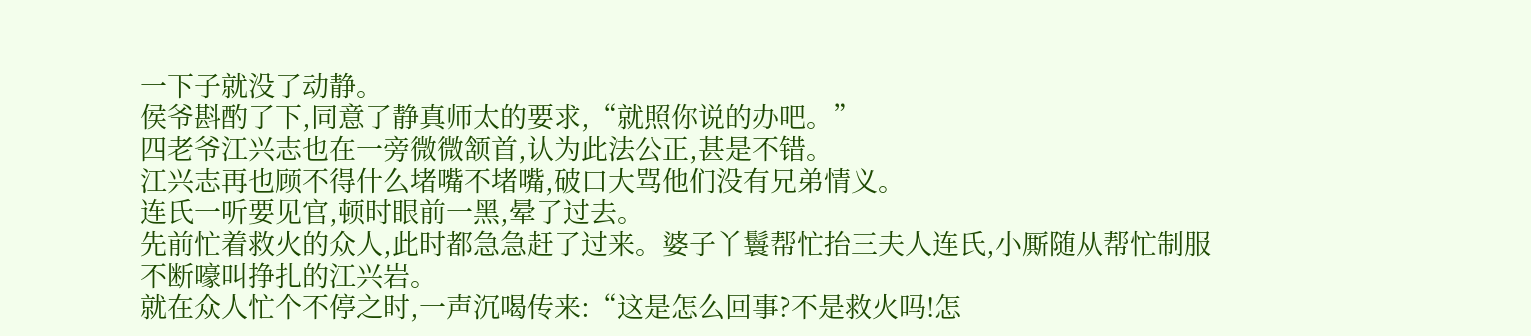一下子就没了动静。
侯爷斟酌了下,同意了静真师太的要求,“就照你说的办吧。”
四老爷江兴志也在一旁微微颔首,认为此法公正,甚是不错。
江兴志再也顾不得什么堵嘴不堵嘴,破口大骂他们没有兄弟情义。
连氏一听要见官,顿时眼前一黑,晕了过去。
先前忙着救火的众人,此时都急急赶了过来。婆子丫鬟帮忙抬三夫人连氏,小厮随从帮忙制服不断嚎叫挣扎的江兴岩。
就在众人忙个不停之时,一声沉喝传来:“这是怎么回事?不是救火吗!怎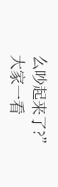么吵起来了?”
大家一看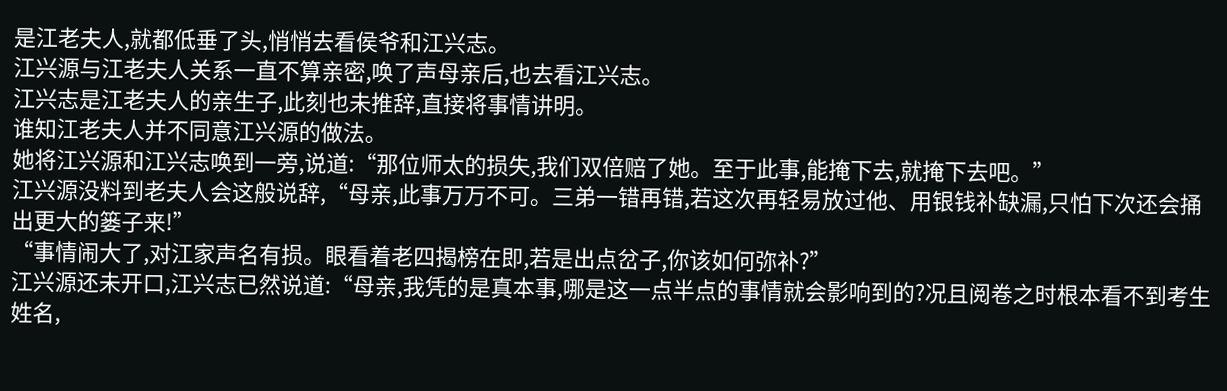是江老夫人,就都低垂了头,悄悄去看侯爷和江兴志。
江兴源与江老夫人关系一直不算亲密,唤了声母亲后,也去看江兴志。
江兴志是江老夫人的亲生子,此刻也未推辞,直接将事情讲明。
谁知江老夫人并不同意江兴源的做法。
她将江兴源和江兴志唤到一旁,说道:“那位师太的损失,我们双倍赔了她。至于此事,能掩下去,就掩下去吧。”
江兴源没料到老夫人会这般说辞,“母亲,此事万万不可。三弟一错再错,若这次再轻易放过他、用银钱补缺漏,只怕下次还会捅出更大的篓子来!”
“事情闹大了,对江家声名有损。眼看着老四揭榜在即,若是出点岔子,你该如何弥补?”
江兴源还未开口,江兴志已然说道:“母亲,我凭的是真本事,哪是这一点半点的事情就会影响到的?况且阅卷之时根本看不到考生姓名,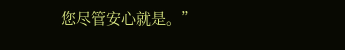您尽管安心就是。”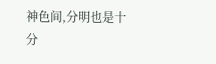神色间,分明也是十分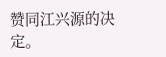赞同江兴源的决定。